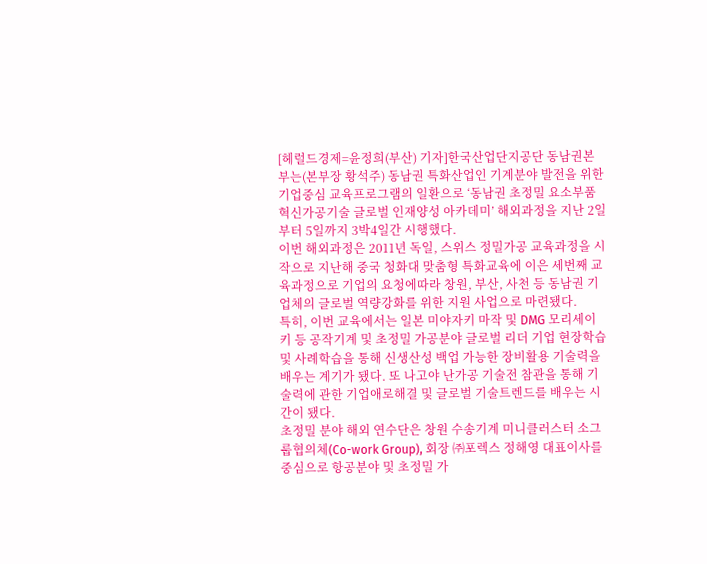[헤럴드경제=윤정희(부산) 기자]한국산업단지공단 동남권본부는(본부장 황석주) 동남권 특화산업인 기계분야 발전을 위한 기업중심 교육프로그램의 일환으로 ‘동남권 초정밀 요소부품 혁신가공기술 글로벌 인재양성 아카데미’ 해외과정을 지난 2일부터 5일까지 3박4일간 시행했다.
이번 해외과정은 2011년 독일, 스위스 정밀가공 교육과정을 시작으로 지난해 중국 청화대 맞춤형 특화교육에 이은 세번째 교육과정으로 기업의 요청에따라 창원, 부산, 사천 등 동남권 기업체의 글로벌 역량강화를 위한 지원 사업으로 마련됐다.
특히, 이번 교육에서는 일본 미야자키 마작 및 DMG 모리세이키 등 공작기계 및 초정밀 가공분야 글로벌 리더 기업 현장학습 및 사례학습을 통해 신생산성 백업 가능한 장비활용 기술력을 배우는 계기가 됐다. 또 나고야 난가공 기술전 참관을 통해 기술력에 관한 기업애로해결 및 글로벌 기술트렌드를 배우는 시간이 됐다.
초정밀 분야 해외 연수단은 창원 수송기계 미니클러스터 소그룹협의체(Co-work Group), 회장 ㈜포렉스 정해영 대표이사를 중심으로 항공분야 및 초정밀 가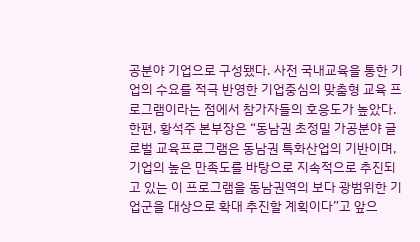공분야 기업으로 구성됐다. 사전 국내교육을 통한 기업의 수요를 적극 반영한 기업중심의 맞춤형 교육 프로그램이라는 점에서 참가자들의 호응도가 높았다.
한편, 황석주 본부장은 “동남권 초정밀 가공분야 글로벌 교육프로그램은 동남권 특화산업의 기반이며, 기업의 높은 만족도를 바탕으로 지속적으로 추진되고 있는 이 프로그램을 동남권역의 보다 광범위한 기업군을 대상으로 확대 추진할 계획이다”고 앞으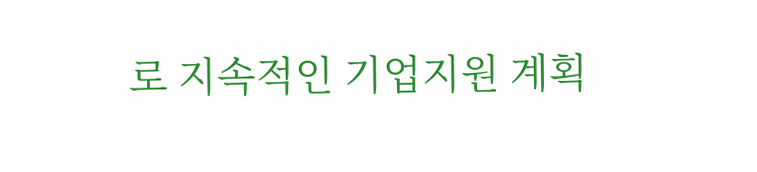로 지속적인 기업지원 계획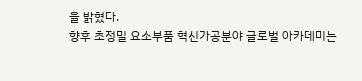을 밝혔다.
향후 초정밀 요소부품 혁신가공분야 글로벌 아카데미는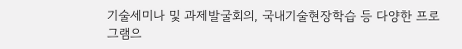기술세미나 및 과제발굴회의, 국내기술현장학습 등 다양한 프로그램으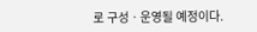로 구성ㆍ운영될 예정이다.